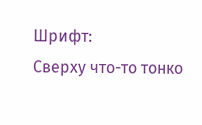Шрифт:
Сверху что-то тонко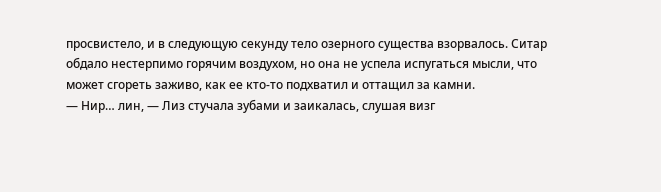просвистело, и в следующую секунду тело озерного существа взорвалось. Ситар обдало нестерпимо горячим воздухом, но она не успела испугаться мысли, что может сгореть заживо, как ее кто-то подхватил и оттащил за камни.
— Нир… лин, — Лиз стучала зубами и заикалась, слушая визг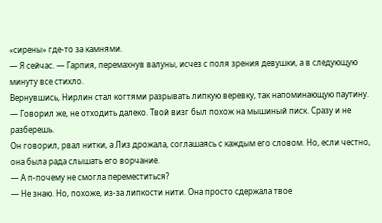«сирены» где-то за камнями.
— Я сейчас. — Гарпия, перемахнув валуны, исчез с поля зрения девушки, а в следующую минуту все стихло.
Вернувшись, Нирлин стал когтями разрывать липкую веревку, так напоминающую паутину.
— Говорил же, не отходить далеко. Твой визг был похож на мышиный писк. Сразу и не разберешь.
Он говорил, рвал нитки, а Лиз дрожала, соглашаясь с каждым его словом. Но, если честно, она была рада слышать его ворчание.
— А п-почему не смогла переместиться?
— Не знаю. Но, похоже, из-за липкости нити. Она просто сдержала твое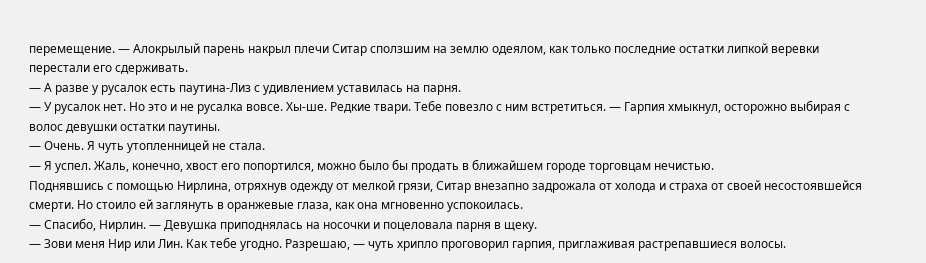перемещение. — Алокрылый парень накрыл плечи Ситар сползшим на землю одеялом, как только последние остатки липкой веревки перестали его сдерживать.
— А разве у русалок есть паутина-Лиз с удивлением уставилась на парня.
— У русалок нет. Но это и не русалка вовсе. Хы-ше. Редкие твари. Тебе повезло с ним встретиться. — Гарпия хмыкнул, осторожно выбирая с волос девушки остатки паутины.
— Очень. Я чуть утопленницей не стала.
— Я успел. Жаль, конечно, хвост его попортился, можно было бы продать в ближайшем городе торговцам нечистью.
Поднявшись с помощью Нирлина, отряхнув одежду от мелкой грязи, Ситар внезапно задрожала от холода и страха от своей несостоявшейся смерти. Но стоило ей заглянуть в оранжевые глаза, как она мгновенно успокоилась.
— Спасибо, Нирлин. — Девушка приподнялась на носочки и поцеловала парня в щеку.
— Зови меня Нир или Лин. Как тебе угодно. Разрешаю, — чуть хрипло проговорил гарпия, приглаживая растрепавшиеся волосы.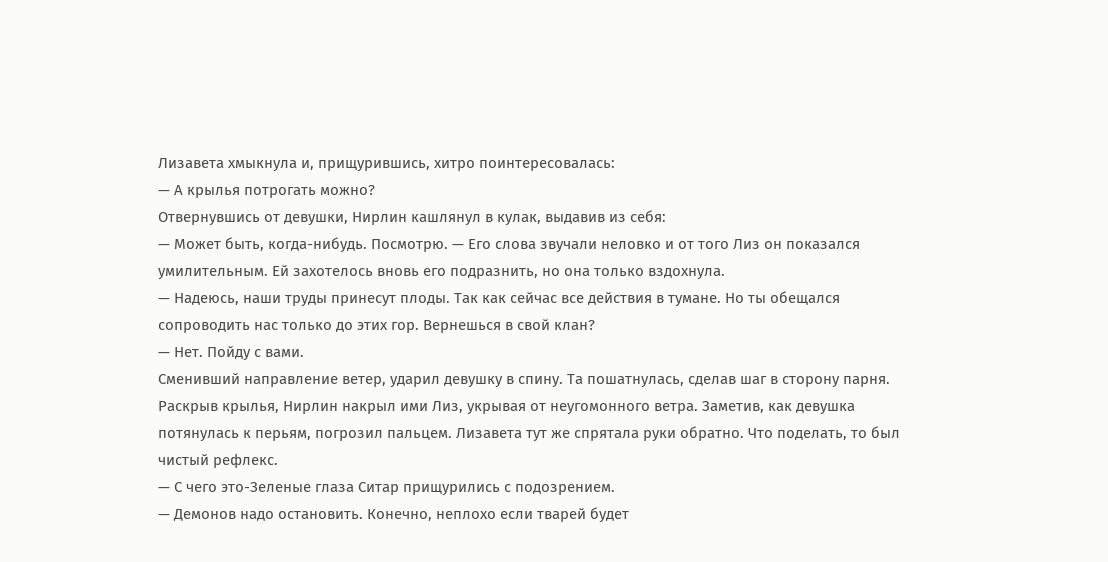Лизавета хмыкнула и, прищурившись, хитро поинтересовалась:
— А крылья потрогать можно?
Отвернувшись от девушки, Нирлин кашлянул в кулак, выдавив из себя:
— Может быть, когда-нибудь. Посмотрю. — Его слова звучали неловко и от того Лиз он показался умилительным. Ей захотелось вновь его подразнить, но она только вздохнула.
— Надеюсь, наши труды принесут плоды. Так как сейчас все действия в тумане. Но ты обещался сопроводить нас только до этих гор. Вернешься в свой клан?
— Нет. Пойду с вами.
Сменивший направление ветер, ударил девушку в спину. Та пошатнулась, сделав шаг в сторону парня. Раскрыв крылья, Нирлин накрыл ими Лиз, укрывая от неугомонного ветра. Заметив, как девушка потянулась к перьям, погрозил пальцем. Лизавета тут же спрятала руки обратно. Что поделать, то был чистый рефлекс.
— С чего это-Зеленые глаза Ситар прищурились с подозрением.
— Демонов надо остановить. Конечно, неплохо если тварей будет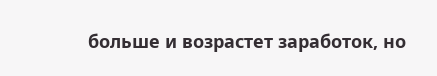больше и возрастет заработок, но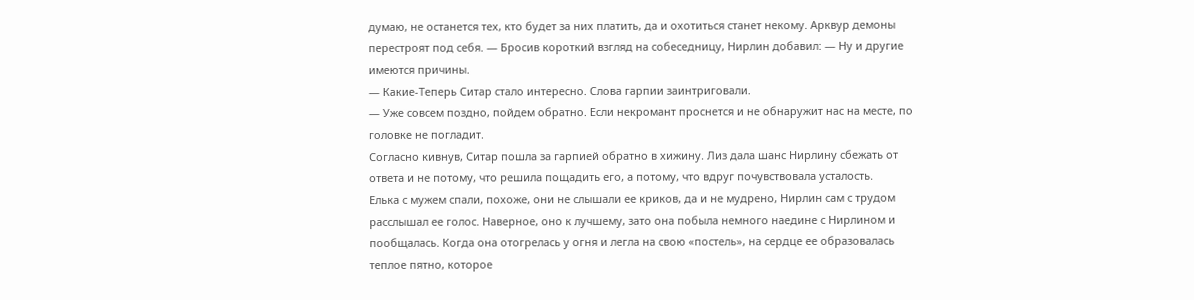думаю, не останется тех, кто будет за них платить, да и охотиться станет некому. Арквур демоны перестроят под себя. — Бросив короткий взгляд на собеседницу, Нирлин добавил: — Ну и другие имеются причины.
— Какие-Теперь Ситар стало интересно. Слова гарпии заинтриговали.
— Уже совсем поздно, пойдем обратно. Если некромант проснется и не обнаружит нас на месте, по головке не погладит.
Согласно кивнув, Ситар пошла за гарпией обратно в хижину. Лиз дала шанс Нирлину сбежать от ответа и не потому, что решила пощадить его, а потому, что вдруг почувствовала усталость.
Елька с мужем спали, похоже, они не слышали ее криков, да и не мудрено, Нирлин сам с трудом расслышал ее голос. Наверное, оно к лучшему, зато она побыла немного наедине с Нирлином и пообщалась. Когда она отогрелась у огня и легла на свою «постель», на сердце ее образовалась теплое пятно, которое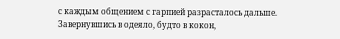с каждым общением с гарпией разрасталось дальше. Завернувшись в одеяло, будто в кокон,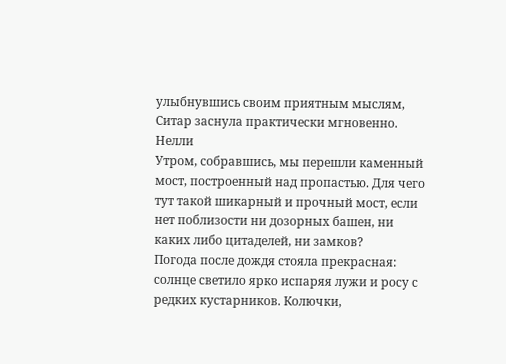улыбнувшись своим приятным мыслям, Ситар заснула практически мгновенно.
Нелли
Утром, собравшись, мы перешли каменный мост, построенный над пропастью. Для чего тут такой шикарный и прочный мост, если нет поблизости ни дозорных башен, ни каких либо цитаделей, ни замков?
Погода после дождя стояла прекрасная: солнце светило ярко испаряя лужи и росу с редких кустарников. Колючки,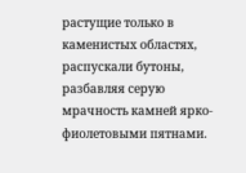растущие только в каменистых областях, распускали бутоны, разбавляя серую мрачность камней ярко-фиолетовыми пятнами.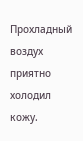Прохладный воздух приятно холодил кожу.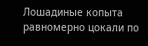Лошадиные копыта равномерно цокали по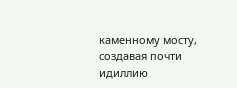каменному мосту, создавая почти идиллию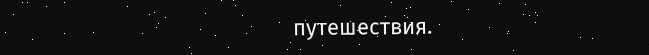путешествия.